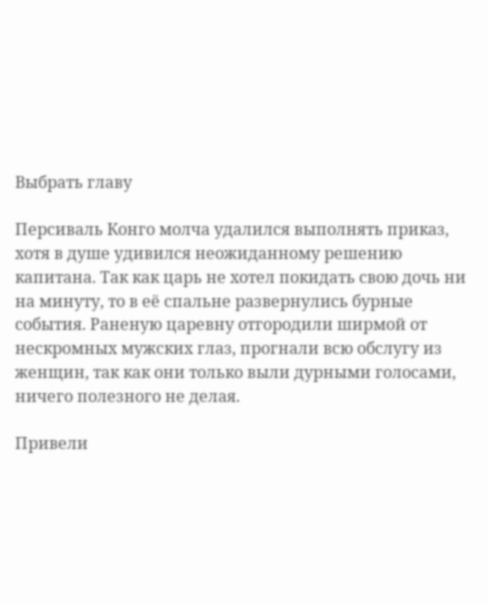Выбрать главу

Персиваль Конго молча удалился выполнять приказ, хотя в душе удивился неожиданному решению капитана. Так как царь не хотел покидать свою дочь ни на минуту, то в её спальне развернулись бурные события. Раненую царевну отгородили ширмой от нескромных мужских глаз, прогнали всю обслугу из женщин, так как они только выли дурными голосами, ничего полезного не делая.

Привели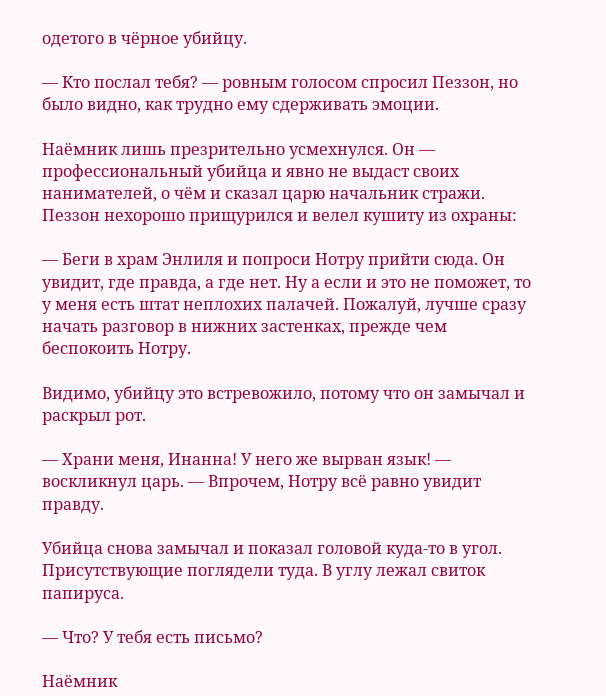одетого в чёрное убийцу.

— Кто послал тебя? — ровным голосом спросил Пеззон, но было видно, как трудно ему сдерживать эмоции.

Наёмник лишь презрительно усмехнулся. Он — профессиональный убийца и явно не выдаст своих нанимателей, о чём и сказал царю начальник стражи. Пеззон нехорошо прищурился и велел кушиту из охраны:

— Беги в храм Энлиля и попроси Нотру прийти сюда. Он увидит, где правда, а где нет. Ну а если и это не поможет, то у меня есть штат неплохих палачей. Пожалуй, лучше сразу начать разговор в нижних застенках, прежде чем беспокоить Нотру.

Видимо, убийцу это встревожило, потому что он замычал и раскрыл рот.

— Храни меня, Инанна! У него же вырван язык! — воскликнул царь. — Впрочем, Нотру всё равно увидит правду.

Убийца снова замычал и показал головой куда-то в угол. Присутствующие поглядели туда. В углу лежал свиток папируса.

— Что? У тебя есть письмо?

Наёмник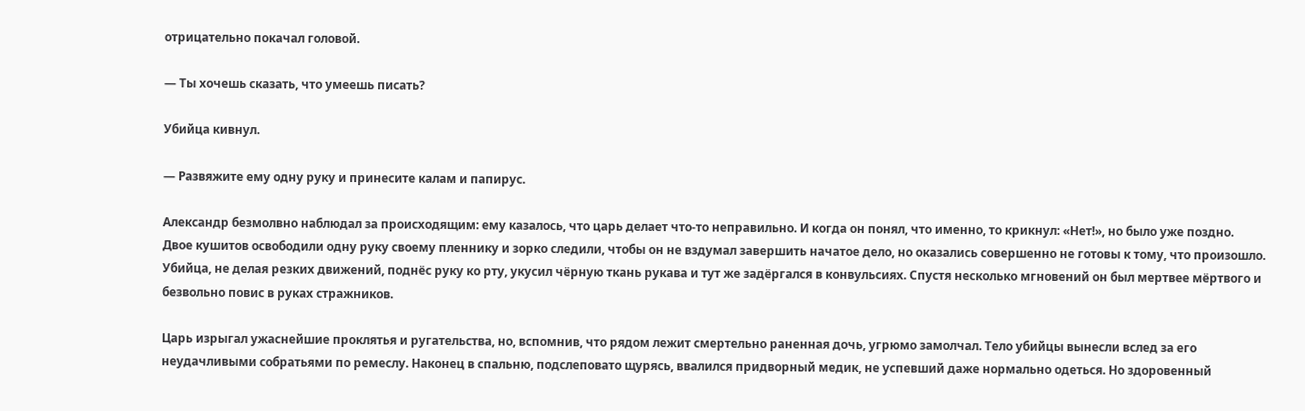отрицательно покачал головой.

— Ты хочешь сказать, что умеешь писать?

Убийца кивнул.

— Развяжите ему одну руку и принесите калам и папирус.

Александр безмолвно наблюдал за происходящим: ему казалось, что царь делает что-то неправильно. И когда он понял, что именно, то крикнул: «Нет!», но было уже поздно. Двое кушитов освободили одну руку своему пленнику и зорко следили, чтобы он не вздумал завершить начатое дело, но оказались совершенно не готовы к тому, что произошло. Убийца, не делая резких движений, поднёс руку ко рту, укусил чёрную ткань рукава и тут же задёргался в конвульсиях. Спустя несколько мгновений он был мертвее мёртвого и безвольно повис в руках стражников.

Царь изрыгал ужаснейшие проклятья и ругательства, но, вспомнив, что рядом лежит смертельно раненная дочь, угрюмо замолчал. Тело убийцы вынесли вслед за его неудачливыми собратьями по ремеслу. Наконец в спальню, подслеповато щурясь, ввалился придворный медик, не успевший даже нормально одеться. Но здоровенный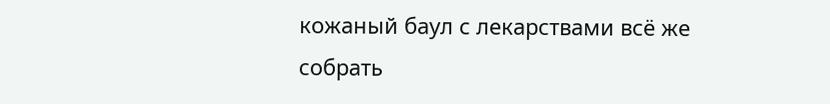кожаный баул с лекарствами всё же собрать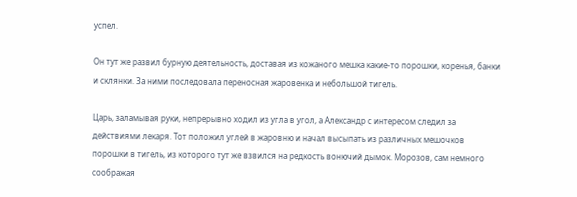успел.

Он тут же развил бурную деятельность, доставая из кожаного мешка какие-то порошки, коренья, банки и склянки. За ними последовала переносная жаровенка и небольшой тигель.

Царь, заламывая руки, непрерывно ходил из угла в угол, а Александр с интересом следил за действиями лекаря. Тот положил углей в жаровню и начал высыпать из различных мешочков порошки в тигель, из которого тут же взвился на редкость вонючий дымок. Морозов, сам немного соображая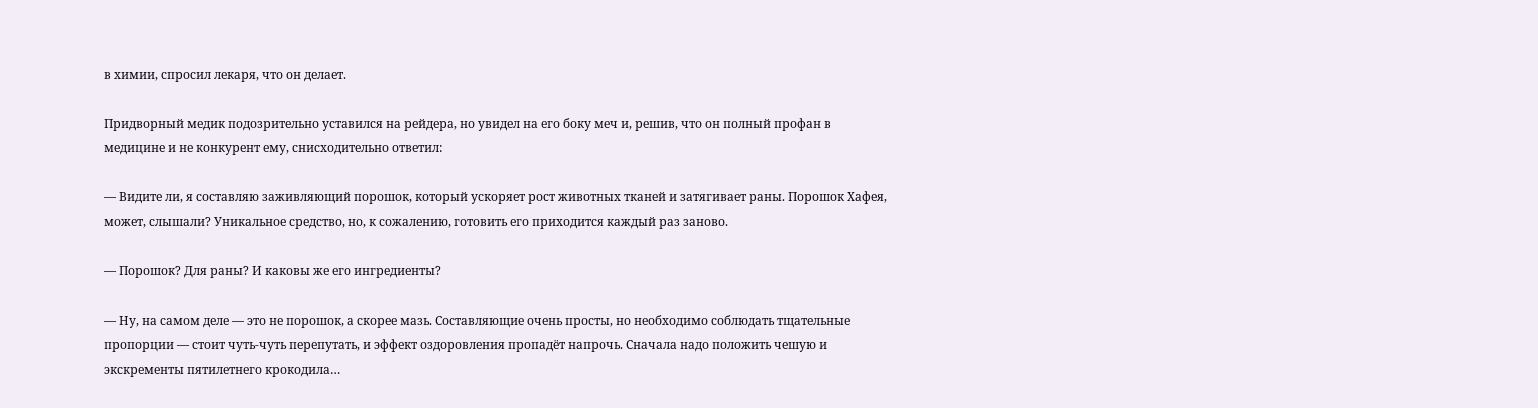в химии, спросил лекаря, что он делает.

Придворный медик подозрительно уставился на рейдера, но увидел на его боку меч и, решив, что он полный профан в медицине и не конкурент ему, снисходительно ответил:

— Видите ли, я составляю заживляющий порошок, который ускоряет рост животных тканей и затягивает раны. Порошок Хафея, может, слышали? Уникальное средство, но, к сожалению, готовить его приходится каждый раз заново.

— Порошок? Для раны? И каковы же его ингредиенты?

— Ну, на самом деле — это не порошок, а скорее мазь. Составляющие очень просты, но необходимо соблюдать тщательные пропорции — стоит чуть-чуть перепутать, и эффект оздоровления пропадёт напрочь. Сначала надо положить чешую и экскременты пятилетнего крокодила…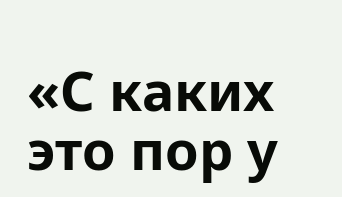«С каких это пор у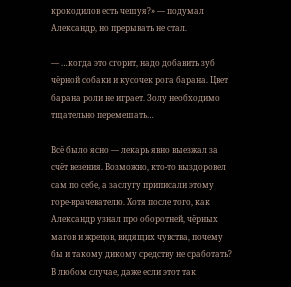крокодилов есть чешуя?» — подумал Александр, но прерывать не стал.

— …когда это сгорит, надо добавить зуб чёрной собаки и кусочек рога барана. Цвет барана роли не играет. Золу необходимо тщательно перемешать…

Всё было ясно — лекарь явно выезжал за счёт везения. Возможно, кто-то выздоровел сам по себе, а заслугу приписали этому горе-врачевателю. Хотя после того, как Александр узнал про оборотней, чёрных магов и жрецов, видящих чувства, почему бы и такому дикому средству не сработать? В любом случае, даже если этот так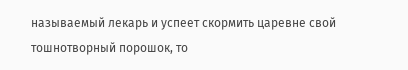называемый лекарь и успеет скормить царевне свой тошнотворный порошок, то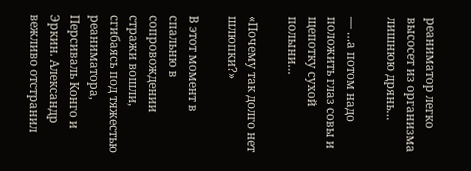реаниматор легко высосет из организма лишнюю дрянь…

— …а потом надо положить глаз совы и щепотку сухой полыни…

«Почему так долго нет шлюпки?»

В этот момент в спальню в сопровождении стражи вошли, сгибаясь под тяжестью реаниматора, Персиваль Конго и Эркин. Александр вежливо отстранил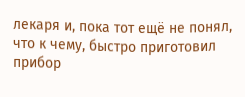лекаря и, пока тот ещё не понял, что к чему, быстро приготовил прибор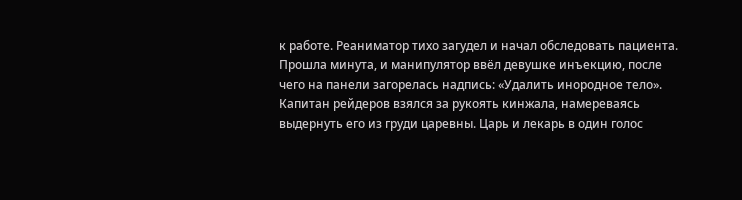к работе. Реаниматор тихо загудел и начал обследовать пациента. Прошла минута, и манипулятор ввёл девушке инъекцию, после чего на панели загорелась надпись: «Удалить инородное тело». Капитан рейдеров взялся за рукоять кинжала, намереваясь выдернуть его из груди царевны. Царь и лекарь в один голос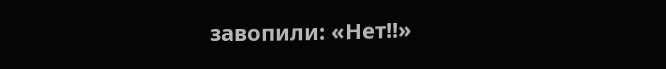завопили: «Нет!!»